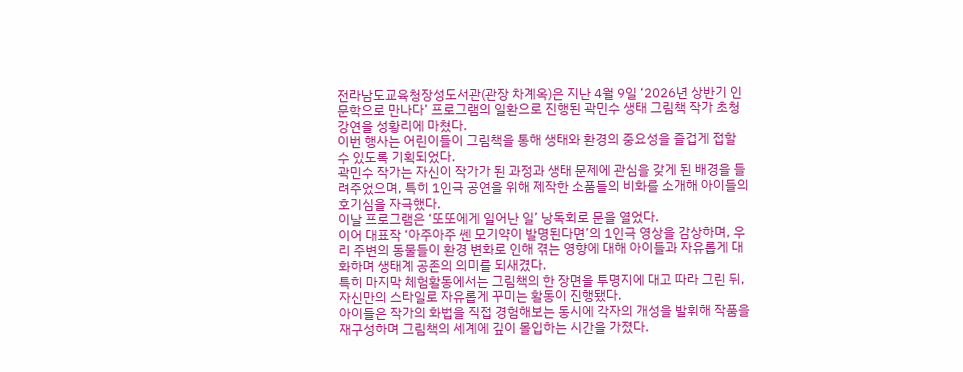전라남도교육청장성도서관(관장 차계옥)은 지난 4월 9일 ‘2026년 상반기 인문학으로 만나다’ 프로그램의 일환으로 진행된 곽민수 생태 그림책 작가 초청 강연을 성황리에 마쳤다.
이번 행사는 어린이들이 그림책을 통해 생태와 환경의 중요성을 즐겁게 접할 수 있도록 기획되었다.
곽민수 작가는 자신이 작가가 된 과정과 생태 문제에 관심을 갖게 된 배경을 들려주었으며, 특히 1인극 공연을 위해 제작한 소품들의 비화를 소개해 아이들의 호기심을 자극했다.
이날 프로그램은 ‘또또에게 일어난 일’ 낭독회로 문을 열었다.
이어 대표작 ‘아주아주 쎈 모기약이 발명된다면’의 1인극 영상을 감상하며, 우리 주변의 동물들이 환경 변화로 인해 겪는 영향에 대해 아이들과 자유롭게 대화하며 생태계 공존의 의미를 되새겼다.
특히 마지막 체험활동에서는 그림책의 한 장면을 투명지에 대고 따라 그린 뒤, 자신만의 스타일로 자유롭게 꾸미는 활동이 진행됐다.
아이들은 작가의 화법을 직접 경험해보는 동시에 각자의 개성을 발휘해 작품을 재구성하며 그림책의 세계에 깊이 몰입하는 시간을 가졌다.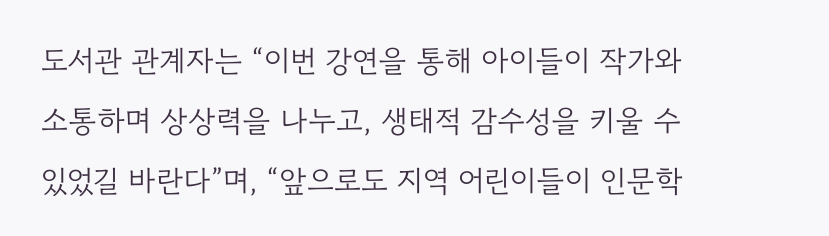도서관 관계자는 “이번 강연을 통해 아이들이 작가와 소통하며 상상력을 나누고, 생태적 감수성을 키울 수 있었길 바란다”며, “앞으로도 지역 어린이들이 인문학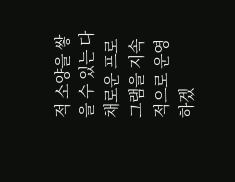적 소양을 쌓을 수 있는 다채로운 프로그램을 지속적으로 운영하겠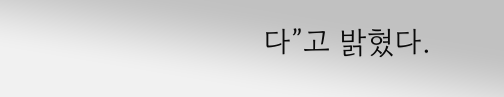다”고 밝혔다.